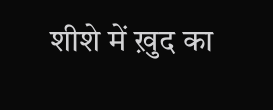शीशे में ख़ुद का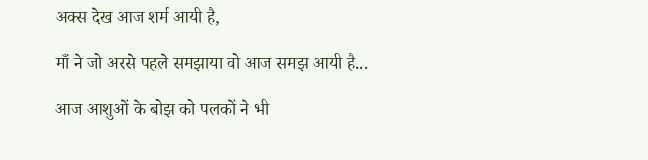अक्स देख आज शर्म आयी है,

माँ ने जो अरसे पहले समझाया वो आज समझ आयी है...

आज आशुओं के बोझ को पलकों ने भी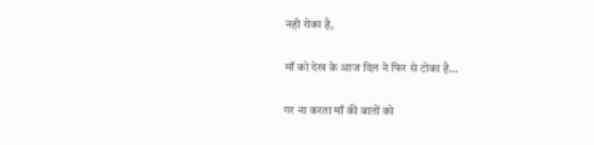नही रोका है,

माँ को देख के आज दिल ने फिर से टोका है...

गर ना करता माँ की बातों को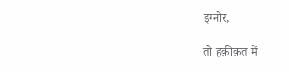इग्नोर,

तो हक़ीक़त में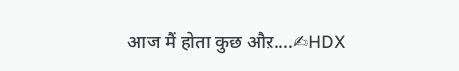आज मैं होता कुछ औऱ....✍HDX